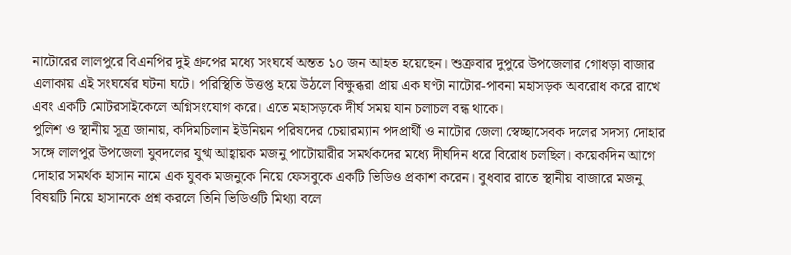নাটোরের লালপুরে বিএনপির দুই গ্রুপের মধ্যে সংঘর্ষে অন্তত ১০ জন আহত হয়েছেন। শুক্রবার দুপুরে উপজেলার গোধড়া বাজার এলাকায় এই সংঘর্ষের ঘটনা ঘটে। পরিস্থিতি উত্তপ্ত হয়ে উঠলে বিক্ষুব্ধরা প্রায় এক ঘণ্টা নাটোর-পাবনা মহাসড়ক অবরোধ করে রাখে এবং একটি মোটরসাইকেলে অগ্নিসংযোগ করে। এতে মহাসড়কে দীর্ঘ সময় যান চলাচল বন্ধ থাকে।
পুলিশ ও স্থানীয় সূত্র জানায়, কদিমচিলান ইউনিয়ন পরিষদের চেয়ারম্যান পদপ্রার্থী ও নাটোর জেলা স্বেচ্ছাসেবক দলের সদস্য দোহার সঙ্গে লালপুর উপজেলা যুবদলের যুগ্ম আহ্বায়ক মজনু পাটোয়ারীর সমর্থকদের মধ্যে দীর্ঘদিন ধরে বিরোধ চলছিল। কয়েকদিন আগে দোহার সমর্থক হাসান নামে এক যুবক মজনুকে নিয়ে ফেসবুকে একটি ভিডিও প্রকাশ করেন। বুধবার রাতে স্থানীয় বাজারে মজনু বিষয়টি নিয়ে হাসানকে প্রশ্ন করলে তিনি ভিডিওটি মিথ্যা বলে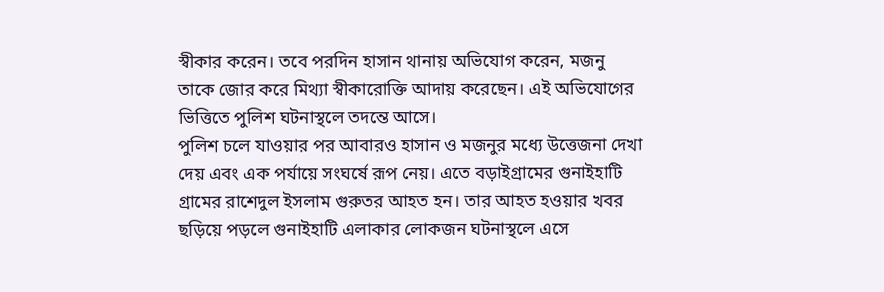স্বীকার করেন। তবে পরদিন হাসান থানায় অভিযোগ করেন, মজনু তাকে জোর করে মিথ্যা স্বীকারোক্তি আদায় করেছেন। এই অভিযোগের ভিত্তিতে পুলিশ ঘটনাস্থলে তদন্তে আসে।
পুলিশ চলে যাওয়ার পর আবারও হাসান ও মজনুর মধ্যে উত্তেজনা দেখা দেয় এবং এক পর্যায়ে সংঘর্ষে রূপ নেয়। এতে বড়াইগ্রামের গুনাইহাটি গ্রামের রাশেদুল ইসলাম গুরুতর আহত হন। তার আহত হওয়ার খবর ছড়িয়ে পড়লে গুনাইহাটি এলাকার লোকজন ঘটনাস্থলে এসে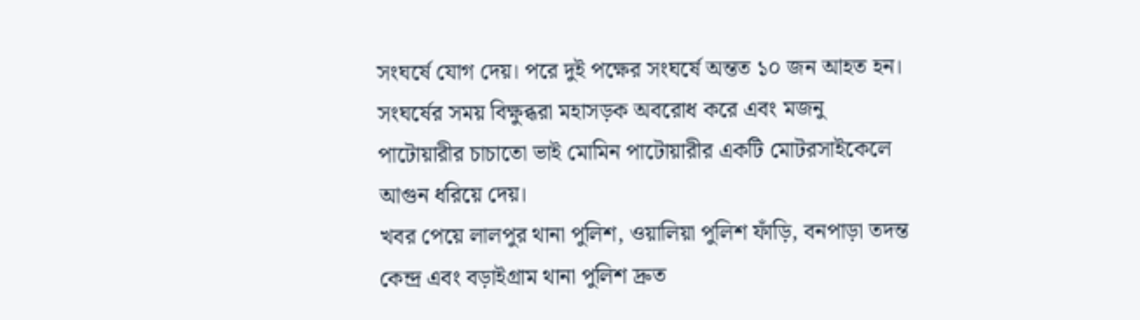সংঘর্ষে যোগ দেয়। পরে দুই পক্ষের সংঘর্ষে অন্তত ১০ জন আহত হন। সংঘর্ষের সময় বিক্ষুব্ধরা মহাসড়ক অবরোধ করে এবং মজনু পাটোয়ারীর চাচাতো ভাই মোমিন পাটোয়ারীর একটি মোটরসাইকেলে আগুন ধরিয়ে দেয়।
খবর পেয়ে লালপুর থানা পুলিশ, ওয়ালিয়া পুলিশ ফাঁড়ি, বনপাড়া তদন্ত কেন্দ্র এবং বড়াইগ্রাম থানা পুলিশ দ্রুত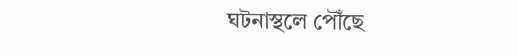ঘটনাস্থলে পৌঁছে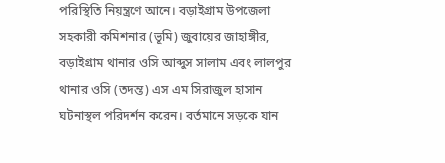পরিস্থিতি নিয়ন্ত্রণে আনে। বড়াইগ্রাম উপজেলা সহকারী কমিশনার (ভূমি) জুবায়ের জাহাঙ্গীর, বড়াইগ্রাম থানার ওসি আব্দুস সালাম এবং লালপুর থানার ওসি (তদন্ত) এস এম সিরাজুল হাসান ঘটনাস্থল পরিদর্শন করেন। বর্তমানে সড়কে যান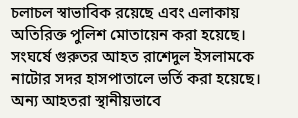চলাচল স্বাভাবিক রয়েছে এবং এলাকায় অতিরিক্ত পুলিশ মোতায়েন করা হয়েছে।
সংঘর্ষে গুরুতর আহত রাশেদুল ইসলামকে নাটোর সদর হাসপাতালে ভর্তি করা হয়েছে। অন্য আহতরা স্থানীয়ভাবে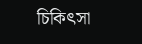চিকিৎসা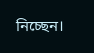নিচ্ছেন।